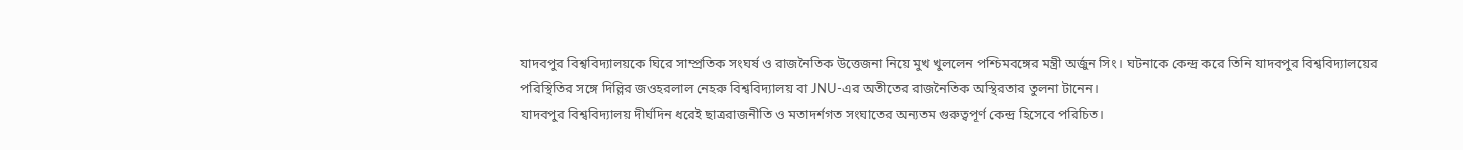যাদবপুর বিশ্ববিদ্যালয়কে ঘিরে সাম্প্রতিক সংঘর্ষ ও রাজনৈতিক উত্তেজনা নিয়ে মুখ খুললেন পশ্চিমবঙ্গের মন্ত্রী অর্জুন সিং। ঘটনাকে কেন্দ্র করে তিনি যাদবপুর বিশ্ববিদ্যালয়ের পরিস্থিতির সঙ্গে দিল্লির জওহরলাল নেহরু বিশ্ববিদ্যালয় বা JNU-এর অতীতের রাজনৈতিক অস্থিরতার তুলনা টানেন।
যাদবপুর বিশ্ববিদ্যালয় দীর্ঘদিন ধরেই ছাত্ররাজনীতি ও মতাদর্শগত সংঘাতের অন্যতম গুরুত্বপূর্ণ কেন্দ্র হিসেবে পরিচিত।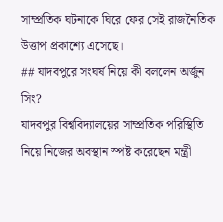সাম্প্রতিক ঘটনাকে ঘিরে ফের সেই রাজনৈতিক উত্তাপ প্রকাশ্যে এসেছে।
## যাদবপুরে সংঘর্ষ নিয়ে কী বললেন অর্জুন সিং?
যাদবপুর বিশ্ববিদ্যালয়ের সাম্প্রতিক পরিস্থিতি নিয়ে নিজের অবস্থান স্পষ্ট করেছেন মন্ত্রী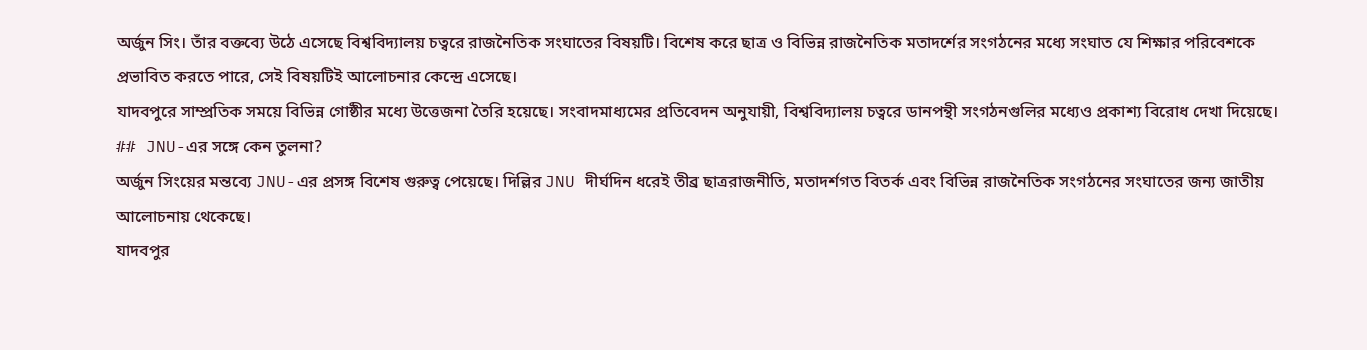অর্জুন সিং। তাঁর বক্তব্যে উঠে এসেছে বিশ্ববিদ্যালয় চত্বরে রাজনৈতিক সংঘাতের বিষয়টি। বিশেষ করে ছাত্র ও বিভিন্ন রাজনৈতিক মতাদর্শের সংগঠনের মধ্যে সংঘাত যে শিক্ষার পরিবেশকে প্রভাবিত করতে পারে, সেই বিষয়টিই আলোচনার কেন্দ্রে এসেছে।
যাদবপুরে সাম্প্রতিক সময়ে বিভিন্ন গোষ্ঠীর মধ্যে উত্তেজনা তৈরি হয়েছে। সংবাদমাধ্যমের প্রতিবেদন অনুযায়ী, বিশ্ববিদ্যালয় চত্বরে ডানপন্থী সংগঠনগুলির মধ্যেও প্রকাশ্য বিরোধ দেখা দিয়েছে।
## JNU-এর সঙ্গে কেন তুলনা?
অর্জুন সিংয়ের মন্তব্যে JNU-এর প্রসঙ্গ বিশেষ গুরুত্ব পেয়েছে। দিল্লির JNU দীর্ঘদিন ধরেই তীব্র ছাত্ররাজনীতি, মতাদর্শগত বিতর্ক এবং বিভিন্ন রাজনৈতিক সংগঠনের সংঘাতের জন্য জাতীয় আলোচনায় থেকেছে।
যাদবপুর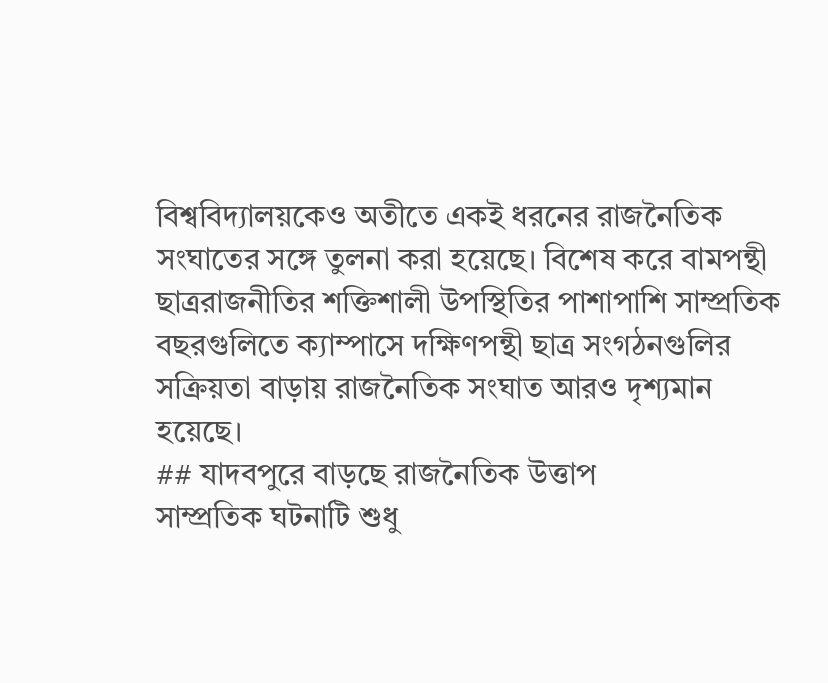বিশ্ববিদ্যালয়কেও অতীতে একই ধরনের রাজনৈতিক সংঘাতের সঙ্গে তুলনা করা হয়েছে। বিশেষ করে বামপন্থী ছাত্ররাজনীতির শক্তিশালী উপস্থিতির পাশাপাশি সাম্প্রতিক বছরগুলিতে ক্যাম্পাসে দক্ষিণপন্থী ছাত্র সংগঠনগুলির সক্রিয়তা বাড়ায় রাজনৈতিক সংঘাত আরও দৃশ্যমান হয়েছে।
## যাদবপুরে বাড়ছে রাজনৈতিক উত্তাপ
সাম্প্রতিক ঘটনাটি শুধু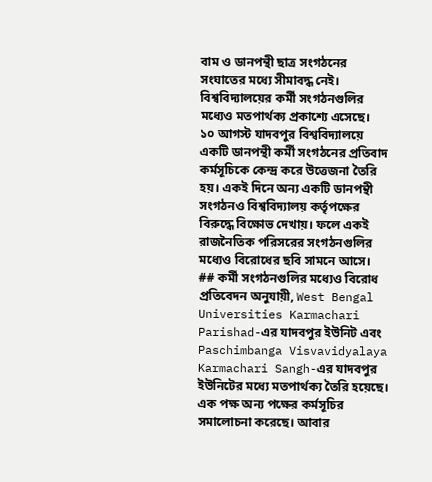বাম ও ডানপন্থী ছাত্র সংগঠনের সংঘাতের মধ্যে সীমাবদ্ধ নেই। বিশ্ববিদ্যালয়ের কর্মী সংগঠনগুলির মধ্যেও মতপার্থক্য প্রকাশ্যে এসেছে।
১০ আগস্ট যাদবপুর বিশ্ববিদ্যালয়ে একটি ডানপন্থী কর্মী সংগঠনের প্রতিবাদ কর্মসূচিকে কেন্দ্র করে উত্তেজনা তৈরি হয়। একই দিনে অন্য একটি ডানপন্থী সংগঠনও বিশ্ববিদ্যালয় কর্তৃপক্ষের বিরুদ্ধে বিক্ষোভ দেখায়। ফলে একই রাজনৈতিক পরিসরের সংগঠনগুলির মধ্যেও বিরোধের ছবি সামনে আসে।
## কর্মী সংগঠনগুলির মধ্যেও বিরোধ
প্রতিবেদন অনুযায়ী, West Bengal Universities Karmachari Parishad-এর যাদবপুর ইউনিট এবং Paschimbanga Visvavidyalaya Karmachari Sangh-এর যাদবপুর ইউনিটের মধ্যে মতপার্থক্য তৈরি হয়েছে।
এক পক্ষ অন্য পক্ষের কর্মসূচির সমালোচনা করেছে। আবার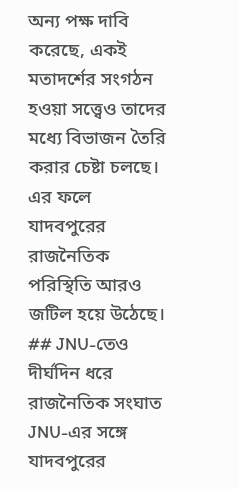অন্য পক্ষ দাবি করেছে, একই মতাদর্শের সংগঠন হওয়া সত্ত্বেও তাদের মধ্যে বিভাজন তৈরি করার চেষ্টা চলছে।
এর ফলে যাদবপুরের রাজনৈতিক পরিস্থিতি আরও জটিল হয়ে উঠেছে।
## JNU-তেও দীর্ঘদিন ধরে রাজনৈতিক সংঘাত
JNU-এর সঙ্গে যাদবপুরের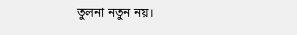তুলনা নতুন নয়।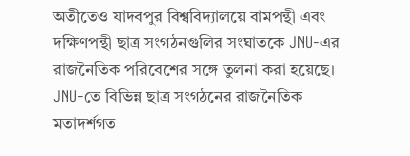অতীতেও যাদবপুর বিশ্ববিদ্যালয়ে বামপন্থী এবং দক্ষিণপন্থী ছাত্র সংগঠনগুলির সংঘাতকে JNU-এর রাজনৈতিক পরিবেশের সঙ্গে তুলনা করা হয়েছে।
JNU-তে বিভিন্ন ছাত্র সংগঠনের রাজনৈতিক মতাদর্শগত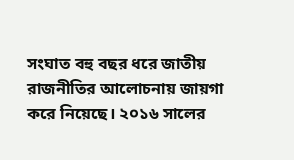সংঘাত বহু বছর ধরে জাতীয় রাজনীতির আলোচনায় জায়গা করে নিয়েছে। ২০১৬ সালের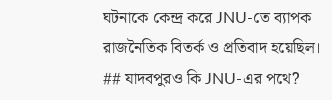ঘটনাকে কেন্দ্র করে JNU-তে ব্যাপক রাজনৈতিক বিতর্ক ও প্রতিবাদ হয়েছিল।
## যাদবপুরও কি JNU-এর পথে?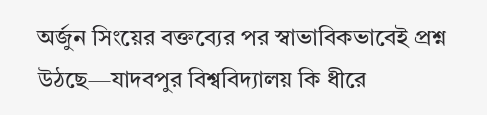অর্জুন সিংয়ের বক্তব্যের পর স্বাভাবিকভাবেই প্রশ্ন উঠছে—যাদবপুর বিশ্ববিদ্যালয় কি ধীরে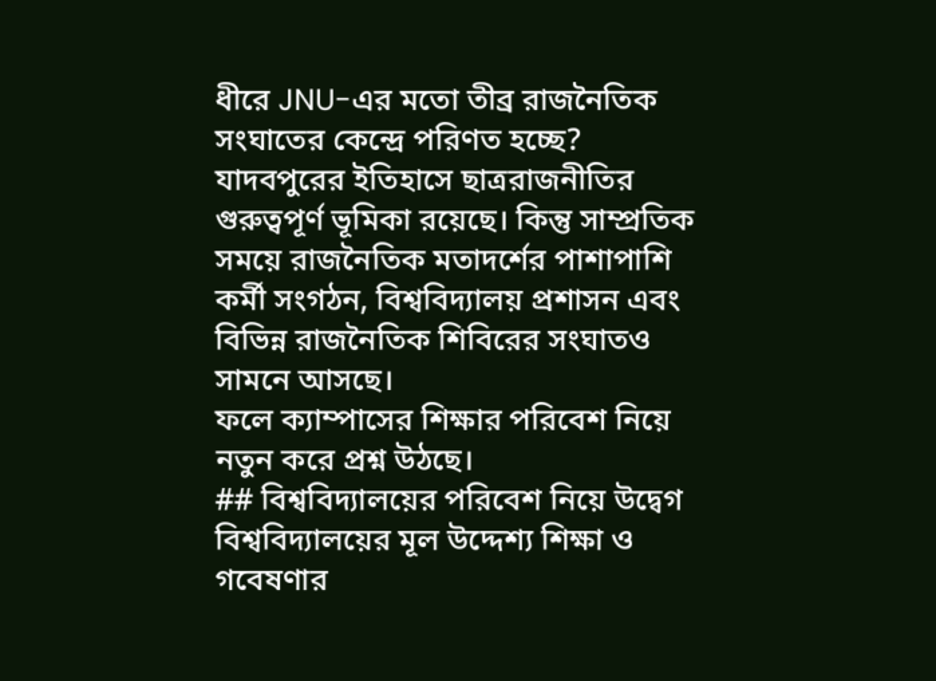ধীরে JNU-এর মতো তীব্র রাজনৈতিক সংঘাতের কেন্দ্রে পরিণত হচ্ছে?
যাদবপুরের ইতিহাসে ছাত্ররাজনীতির গুরুত্বপূর্ণ ভূমিকা রয়েছে। কিন্তু সাম্প্রতিক সময়ে রাজনৈতিক মতাদর্শের পাশাপাশি কর্মী সংগঠন, বিশ্ববিদ্যালয় প্রশাসন এবং বিভিন্ন রাজনৈতিক শিবিরের সংঘাতও সামনে আসছে।
ফলে ক্যাম্পাসের শিক্ষার পরিবেশ নিয়ে নতুন করে প্রশ্ন উঠছে।
## বিশ্ববিদ্যালয়ের পরিবেশ নিয়ে উদ্বেগ
বিশ্ববিদ্যালয়ের মূল উদ্দেশ্য শিক্ষা ও গবেষণার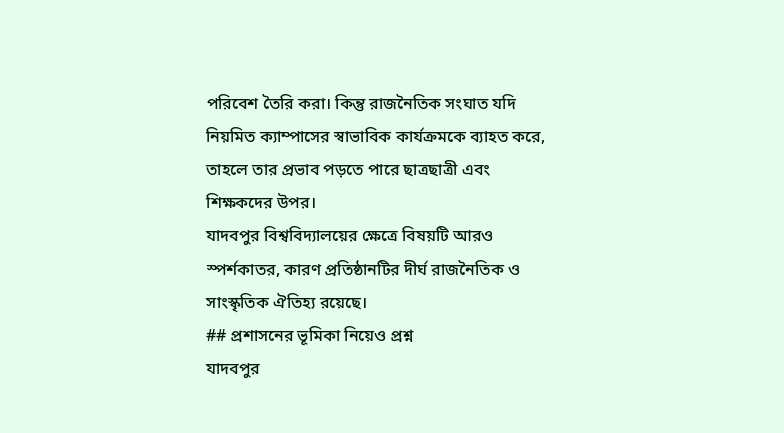পরিবেশ তৈরি করা। কিন্তু রাজনৈতিক সংঘাত যদি নিয়মিত ক্যাম্পাসের স্বাভাবিক কার্যক্রমকে ব্যাহত করে, তাহলে তার প্রভাব পড়তে পারে ছাত্রছাত্রী এবং শিক্ষকদের উপর।
যাদবপুর বিশ্ববিদ্যালয়ের ক্ষেত্রে বিষয়টি আরও স্পর্শকাতর, কারণ প্রতিষ্ঠানটির দীর্ঘ রাজনৈতিক ও সাংস্কৃতিক ঐতিহ্য রয়েছে।
## প্রশাসনের ভূমিকা নিয়েও প্রশ্ন
যাদবপুর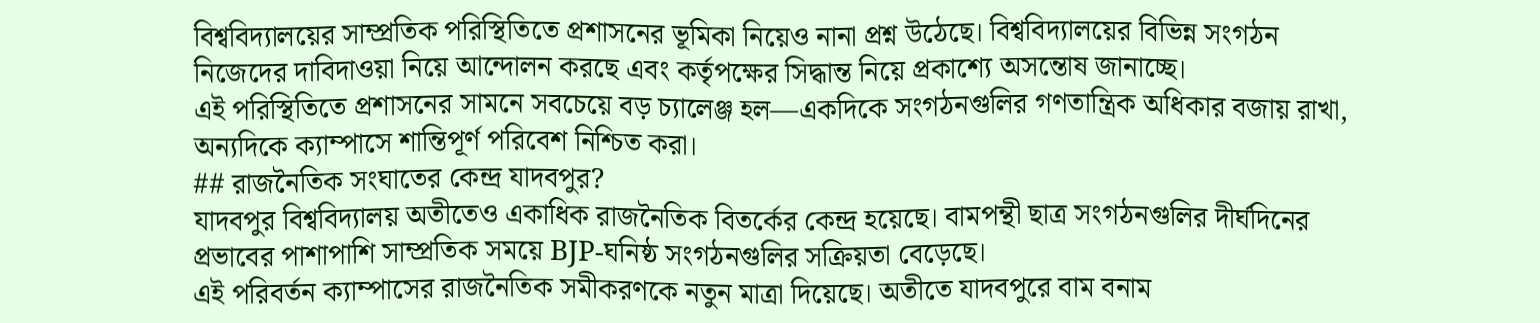বিশ্ববিদ্যালয়ের সাম্প্রতিক পরিস্থিতিতে প্রশাসনের ভূমিকা নিয়েও নানা প্রশ্ন উঠেছে। বিশ্ববিদ্যালয়ের বিভিন্ন সংগঠন নিজেদের দাবিদাওয়া নিয়ে আন্দোলন করছে এবং কর্তৃপক্ষের সিদ্ধান্ত নিয়ে প্রকাশ্যে অসন্তোষ জানাচ্ছে।
এই পরিস্থিতিতে প্রশাসনের সামনে সবচেয়ে বড় চ্যালেঞ্জ হল—একদিকে সংগঠনগুলির গণতান্ত্রিক অধিকার বজায় রাখা, অন্যদিকে ক্যাম্পাসে শান্তিপূর্ণ পরিবেশ নিশ্চিত করা।
## রাজনৈতিক সংঘাতের কেন্দ্র যাদবপুর?
যাদবপুর বিশ্ববিদ্যালয় অতীতেও একাধিক রাজনৈতিক বিতর্কের কেন্দ্র হয়েছে। বামপন্থী ছাত্র সংগঠনগুলির দীর্ঘদিনের প্রভাবের পাশাপাশি সাম্প্রতিক সময়ে BJP-ঘনিষ্ঠ সংগঠনগুলির সক্রিয়তা বেড়েছে।
এই পরিবর্তন ক্যাম্পাসের রাজনৈতিক সমীকরণকে নতুন মাত্রা দিয়েছে। অতীতে যাদবপুরে বাম বনাম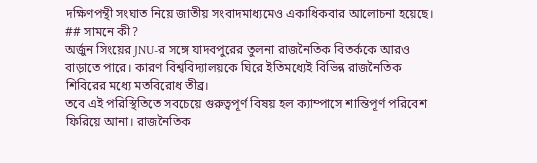দক্ষিণপন্থী সংঘাত নিয়ে জাতীয় সংবাদমাধ্যমেও একাধিকবার আলোচনা হয়েছে।
## সামনে কী?
অর্জুন সিংয়ের JNU-র সঙ্গে যাদবপুরের তুলনা রাজনৈতিক বিতর্ককে আরও বাড়াতে পারে। কারণ বিশ্ববিদ্যালয়কে ঘিরে ইতিমধ্যেই বিভিন্ন রাজনৈতিক শিবিরের মধ্যে মতবিরোধ তীব্র।
তবে এই পরিস্থিতিতে সবচেয়ে গুরুত্বপূর্ণ বিষয় হল ক্যাম্পাসে শান্তিপূর্ণ পরিবেশ ফিরিয়ে আনা। রাজনৈতিক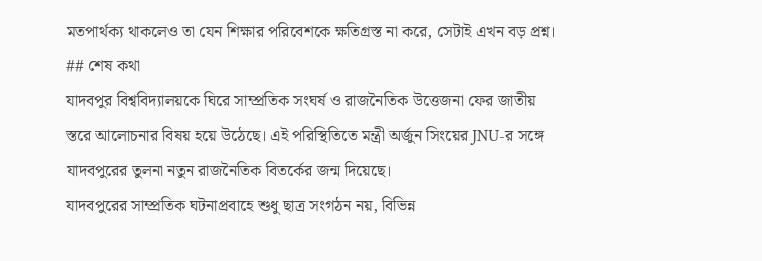মতপার্থক্য থাকলেও তা যেন শিক্ষার পরিবেশকে ক্ষতিগ্রস্ত না করে, সেটাই এখন বড় প্রশ্ন।
## শেষ কথা
যাদবপুর বিশ্ববিদ্যালয়কে ঘিরে সাম্প্রতিক সংঘর্ষ ও রাজনৈতিক উত্তেজনা ফের জাতীয় স্তরে আলোচনার বিষয় হয়ে উঠেছে। এই পরিস্থিতিতে মন্ত্রী অর্জুন সিংয়ের JNU-র সঙ্গে যাদবপুরের তুলনা নতুন রাজনৈতিক বিতর্কের জন্ম দিয়েছে।
যাদবপুরের সাম্প্রতিক ঘটনাপ্রবাহে শুধু ছাত্র সংগঠন নয়, বিভিন্ন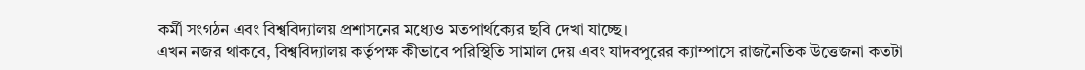কর্মী সংগঠন এবং বিশ্ববিদ্যালয় প্রশাসনের মধ্যেও মতপার্থক্যের ছবি দেখা যাচ্ছে।
এখন নজর থাকবে, বিশ্ববিদ্যালয় কর্তৃপক্ষ কীভাবে পরিস্থিতি সামাল দেয় এবং যাদবপুরের ক্যাম্পাসে রাজনৈতিক উত্তেজনা কতটা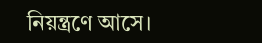নিয়ন্ত্রণে আসে।